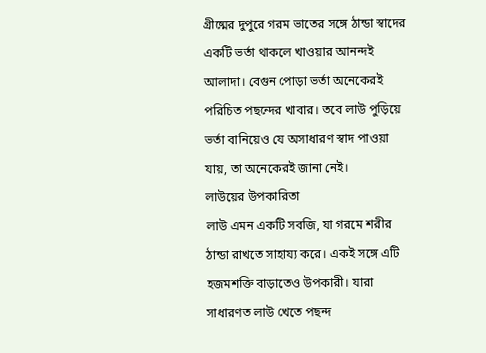গ্রীষ্মের দুপুরে গরম ভাতের সঙ্গে ঠান্ডা স্বাদের একটি ভর্তা থাকলে খাওয়ার আনন্দই আলাদা। বেগুন পোড়া ভর্তা অনেকেরই পরিচিত পছন্দের খাবার। তবে লাউ পুড়িয়ে ভর্তা বানিয়েও যে অসাধারণ স্বাদ পাওয়া যায়, তা অনেকেরই জানা নেই।
লাউয়ের উপকারিতা
লাউ এমন একটি সবজি, যা গরমে শরীর ঠান্ডা রাখতে সাহায্য করে। একই সঙ্গে এটি হজমশক্তি বাড়াতেও উপকারী। যারা সাধারণত লাউ খেতে পছন্দ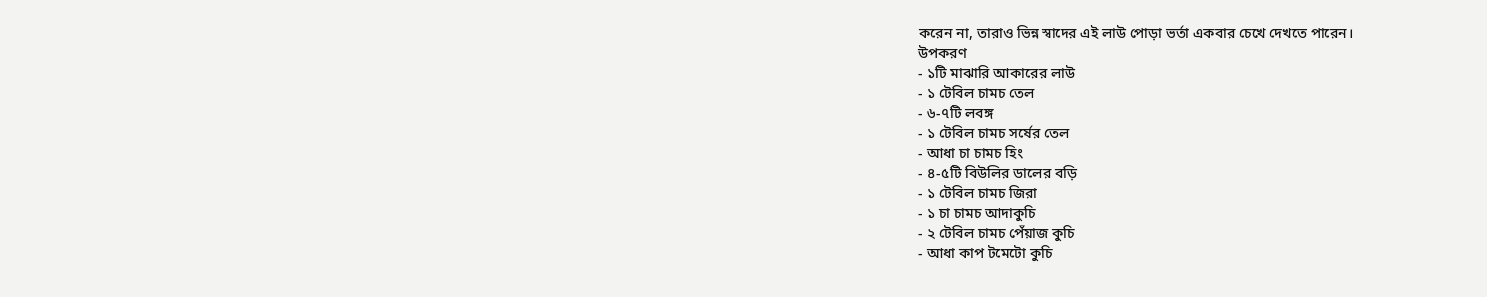করেন না, তারাও ভিন্ন স্বাদের এই লাউ পোড়া ভর্তা একবার চেখে দেখতে পারেন।
উপকরণ
- ১টি মাঝারি আকারের লাউ
- ১ টেবিল চামচ তেল
- ৬-৭টি লবঙ্গ
- ১ টেবিল চামচ সর্ষের তেল
- আধা চা চামচ হিং
- ৪-৫টি বিউলির ডালের বড়ি
- ১ টেবিল চামচ জিরা
- ১ চা চামচ আদাকুচি
- ২ টেবিল চামচ পেঁয়াজ কুচি
- আধা কাপ টমেটো কুচি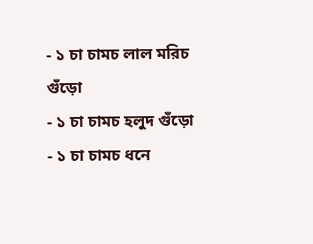- ১ চা চামচ লাল মরিচ গুঁড়ো
- ১ চা চামচ হলুদ গুঁড়ো
- ১ চা চামচ ধনে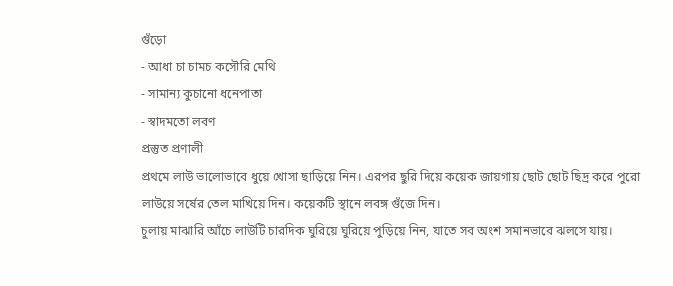গুঁড়ো
- আধা চা চামচ কসৌরি মেথি
- সামান্য কুচানো ধনেপাতা
- স্বাদমতো লবণ
প্রস্তুত প্রণালী
প্রথমে লাউ ভালোভাবে ধুয়ে খোসা ছাড়িয়ে নিন। এরপর ছুরি দিয়ে কয়েক জায়গায় ছোট ছোট ছিদ্র করে পুরো লাউয়ে সর্ষের তেল মাখিয়ে দিন। কয়েকটি স্থানে লবঙ্গ গুঁজে দিন।
চুলায় মাঝারি আঁচে লাউটি চারদিক ঘুরিয়ে ঘুরিয়ে পুড়িয়ে নিন, যাতে সব অংশ সমানভাবে ঝলসে যায়।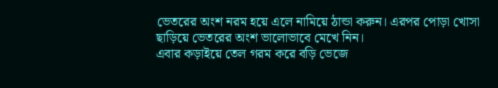ভেতরের অংশ নরম হয়ে এলে নামিয়ে ঠান্ডা করুন। এরপর পোড়া খোসা ছাড়িয়ে ভেতরের অংশ ভালোভাবে মেখে নিন।
এবার কড়াইয়ে তেল গরম করে বড়ি ভেজে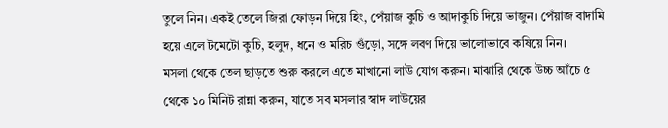তুলে নিন। একই তেলে জিরা ফোড়ন দিয়ে হিং, পেঁয়াজ কুচি ও আদাকুচি দিয়ে ভাজুন। পেঁয়াজ বাদামি হয়ে এলে টমেটো কুচি, হলুদ, ধনে ও মরিচ গুঁড়ো, সঙ্গে লবণ দিয়ে ভালোভাবে কষিয়ে নিন।
মসলা থেকে তেল ছাড়তে শুরু করলে এতে মাখানো লাউ যোগ করুন। মাঝারি থেকে উচ্চ আঁচে ৫ থেকে ১০ মিনিট রান্না করুন, যাতে সব মসলার স্বাদ লাউয়ের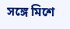সঙ্গে মিশে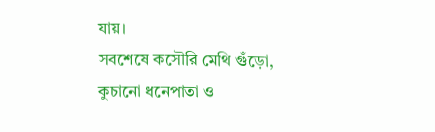যায়।
সবশেষে কসৌরি মেথি গুঁড়ো, কুচানো ধনেপাতা ও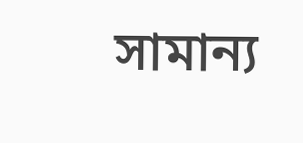সামান্য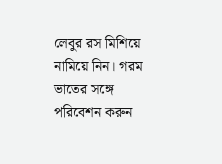লেবুর রস মিশিয়ে নামিয়ে নিন। গরম ভাতের সঙ্গে পরিবেশন করুন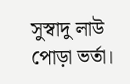সুস্বাদু লাউ পোড়া ভর্তা।